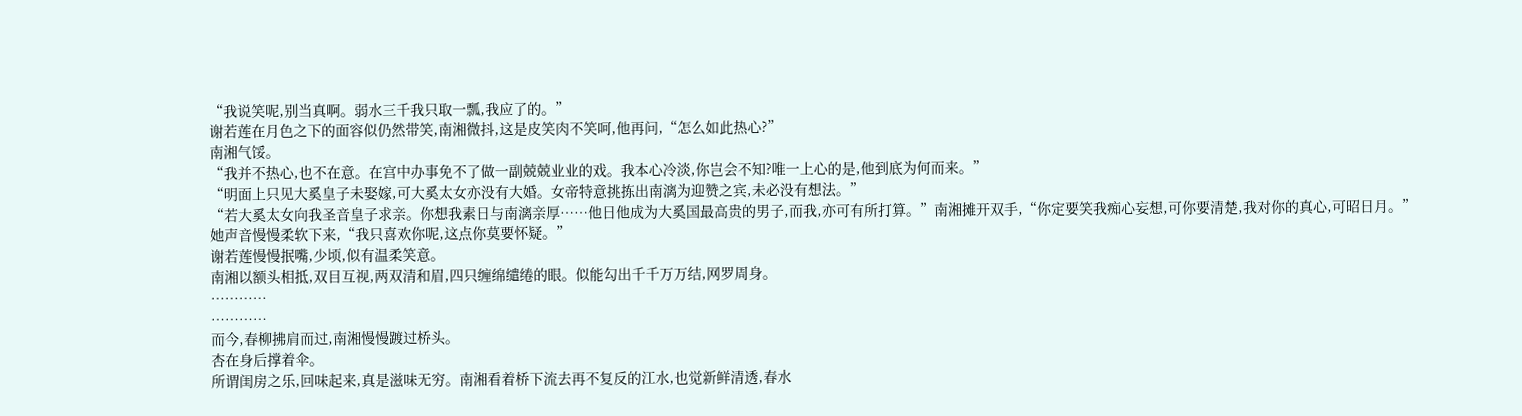“我说笑呢,别当真啊。弱水三千我只取一瓢,我应了的。”
谢若莲在月色之下的面容似仍然带笑,南湘微抖,这是皮笑肉不笑呵,他再问,“怎么如此热心?”
南湘气馁。
“我并不热心,也不在意。在宫中办事免不了做一副兢兢业业的戏。我本心冷淡,你岂会不知?唯一上心的是,他到底为何而来。”
“明面上只见大奚皇子未娶嫁,可大奚太女亦没有大婚。女帝特意挑拣出南漓为迎赞之宾,未必没有想法。”
“若大奚太女向我圣音皇子求亲。你想我素日与南漓亲厚……他日他成为大奚国最高贵的男子,而我,亦可有所打算。”南湘摊开双手,“你定要笑我痴心妄想,可你要清楚,我对你的真心,可昭日月。”
她声音慢慢柔软下来,“我只喜欢你呢,这点你莫要怀疑。”
谢若莲慢慢抿嘴,少顷,似有温柔笑意。
南湘以额头相抵,双目互视,两双清和眉,四只缠绵缱绻的眼。似能勾出千千万万结,网罗周身。
…………
…………
而今,春柳拂肩而过,南湘慢慢踱过桥头。
杏在身后撑着伞。
所谓闺房之乐,回味起来,真是滋味无穷。南湘看着桥下流去再不复反的江水,也觉新鲜清透,春水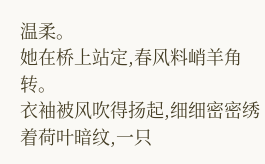温柔。
她在桥上站定,春风料峭羊角转。
衣袖被风吹得扬起,细细密密绣着荷叶暗纹,一只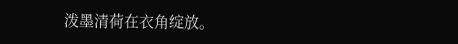泼墨清荷在衣角绽放。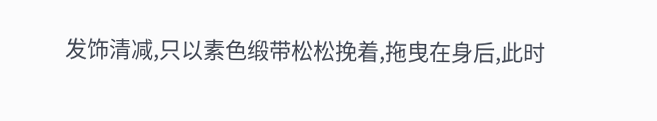发饰清减,只以素色缎带松松挽着,拖曳在身后,此时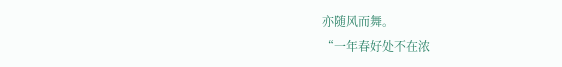亦随风而舞。
“一年春好处不在浓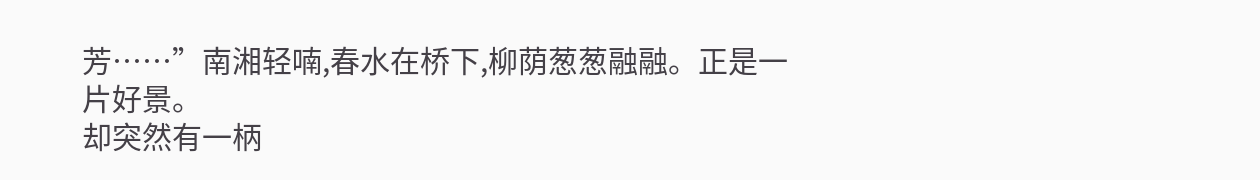芳……”南湘轻喃,春水在桥下,柳荫葱葱融融。正是一片好景。
却突然有一柄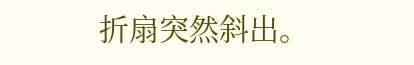折扇突然斜出。